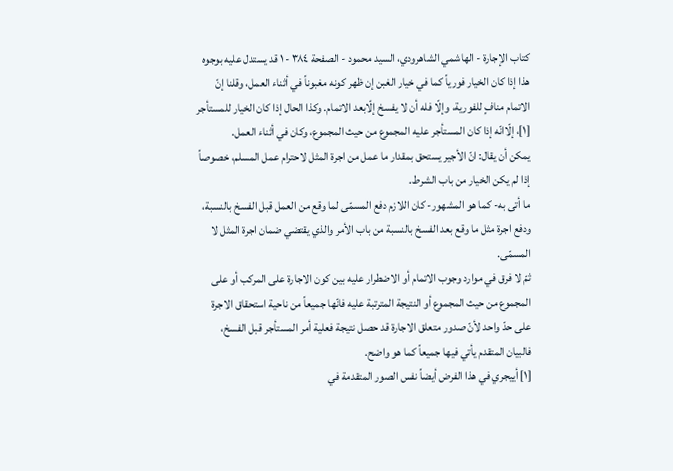كتاب الإجارة - الهاشمي الشاهرودي، السيد محمود - الصفحة ٣٨٤ - ١ قد يستدل عليه بوجوه
هذا إذا كان الخيار فورياً كما في خيار الغبن إن ظهر كونه مغبوناً في أثناء العمل، وقلنا إنّ الاتمام منافٍ للفورية، وإلّا فله أن لا يفسخ إلّابعد الاتمام. وكذا الحال إذا كان الخيار للمستأجر [١]، إلّاانّه إذا كان المستأجر عليه المجموع من حيث المجموع، وكان في أثناء العمل.
يمكن أن يقال: انّ الأجير يستحق بمقدار ما عمل من اجرة المثل لاحترام عمل المسلم، خصوصاً إذا لم يكن الخيار من باب الشرط.
ما أتى به- كما هو المشهور- كان اللازم دفع المسمّى لما وقع من العمل قبل الفسخ بالنسبة، ودفع اجرة مثل ما وقع بعد الفسخ بالنسبة من باب الأمر والذي يقتضي ضمان اجرة المثل لا المسمّى.
ثمّ لا فرق في موارد وجوب الاتمام أو الاضطرار عليه بين كون الاجارة على المركب أو على المجموع من حيث المجموع أو النتيجة المترتبة عليه فانّها جميعاً من ناحية استحقاق الاجرة على حدّ واحد لأنّ صدور متعلق الاجارة قد حصل نتيجة فعلية أمر المستأجر قبل الفسخ، فالبيان المتقدم يأتي فيها جميعاً كما هو واضح.
[١] أييجري في هذا الفرض أيضاً نفس الصور المتقدمة في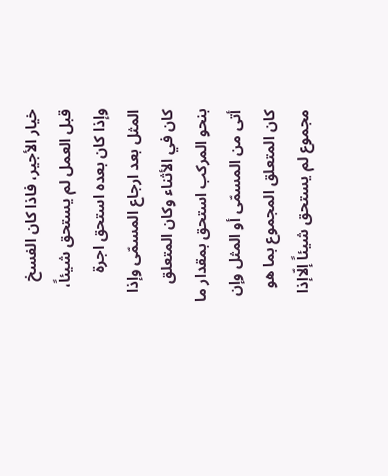خيار الأجير، فاذا كان الفسخ قبل العمل لم يستحق شيئاً، وإذا كان بعده استحق اجرة المثل بعد ارجاع المسمّى وإذا كان في الأثناء وكان المتعلق بنحو المركب استحق بمقدار ما أتى من المسمّى أو المثل وإن كان المتعلق المجموع بما هو مجموع لم يستحق شيئاً إلّاإذا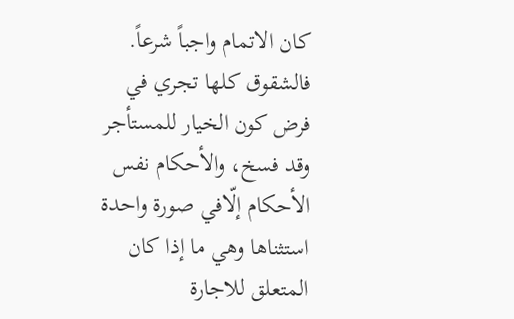كان الاتمام واجباً شرعاً.
فالشقوق كلها تجري في فرض كون الخيار للمستأجر وقد فسخ، والأحكام نفس الأحكام إلّافي صورة واحدة استثناها وهي ما إذا كان المتعلق للاجارة